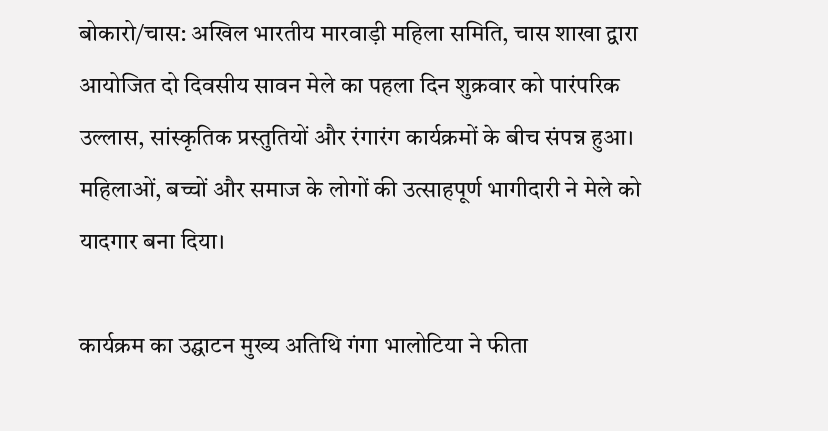बोकारो/चास: अखिल भारतीय मारवाड़ी महिला समिति, चास शाखा द्वारा आयोजित दो दिवसीय सावन मेले का पहला दिन शुक्रवार को पारंपरिक उल्लास, सांस्कृतिक प्रस्तुतियों और रंगारंग कार्यक्रमों के बीच संपन्न हुआ। महिलाओं, बच्चों और समाज के लोगों की उत्साहपूर्ण भागीदारी ने मेले को यादगार बना दिया।

कार्यक्रम का उद्घाटन मुख्य अतिथि गंगा भालोटिया ने फीता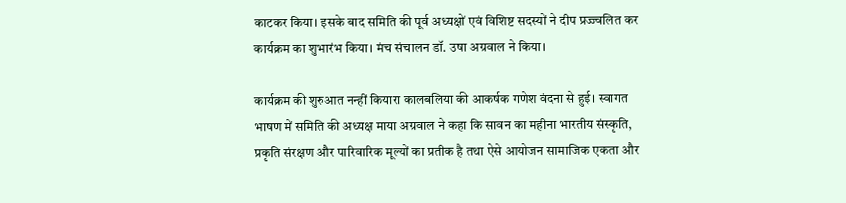काटकर किया। इसके बाद समिति की पूर्व अध्यक्षों एवं विशिष्ट सदस्यों ने दीप प्रज्ज्वलित कर कार्यक्रम का शुभारंभ किया। मंच संचालन डॉ. उषा अग्रवाल ने किया।

कार्यक्रम की शुरुआत नन्हीं कियारा कालबलिया की आकर्षक गणेश वंदना से हुई। स्वागत भाषण में समिति की अध्यक्ष माया अग्रवाल ने कहा कि सावन का महीना भारतीय संस्कृति, प्रकृति संरक्षण और पारिवारिक मूल्यों का प्रतीक है तथा ऐसे आयोजन सामाजिक एकता और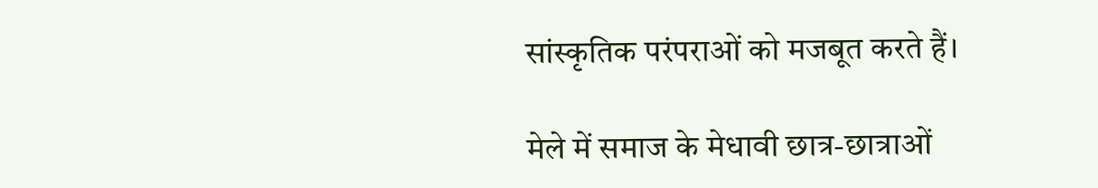सांस्कृतिक परंपराओं को मजबूत करते हैं।

मेले में समाज के मेधावी छात्र-छात्राओं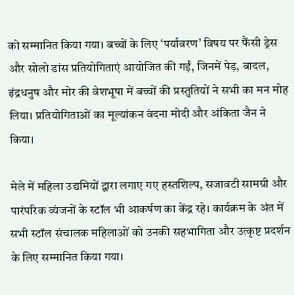को सम्मानित किया गया। बच्चों के लिए ‘पर्यावरण’ विषय पर फैंसी ड्रेस और सोलो डांस प्रतियोगिताएं आयोजित की गईं, जिनमें पेड़, बादल, इंद्रधनुष और मोर की वेशभूषा में बच्चों की प्रस्तुतियों ने सभी का मन मोह लिया। प्रतियोगिताओं का मूल्यांकन वंदना मोदी और अंकिता जैन ने किया।

मेले में महिला उद्यमियों द्वारा लगाए गए हस्तशिल्प, सजावटी सामग्री और पारंपरिक व्यंजनों के स्टॉल भी आकर्षण का केंद्र रहे। कार्यक्रम के अंत में सभी स्टॉल संचालक महिलाओं को उनकी सहभागिता और उत्कृष्ट प्रदर्शन के लिए सम्मानित किया गया।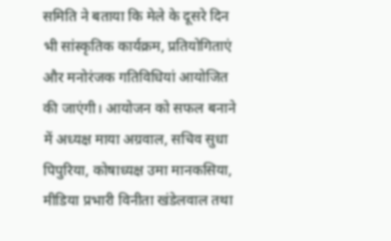समिति ने बताया कि मेले के दूसरे दिन भी सांस्कृतिक कार्यक्रम, प्रतियोगिताएं और मनोरंजक गतिविधियां आयोजित की जाएंगी। आयोजन को सफल बनाने में अध्यक्ष माया अग्रवाल, सचिव सुधा पिपुरिया, कोषाध्यक्ष उमा मानकसिया, मीडिया प्रभारी विनीता खंडेलवाल तथा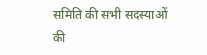समिति की सभी सदस्याओं की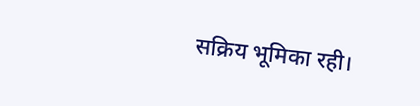सक्रिय भूमिका रही।